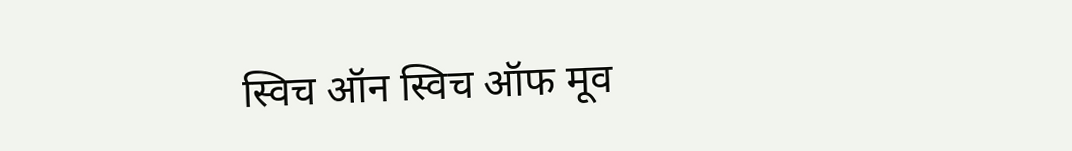स्विच ऑन स्विच ऑफ मूव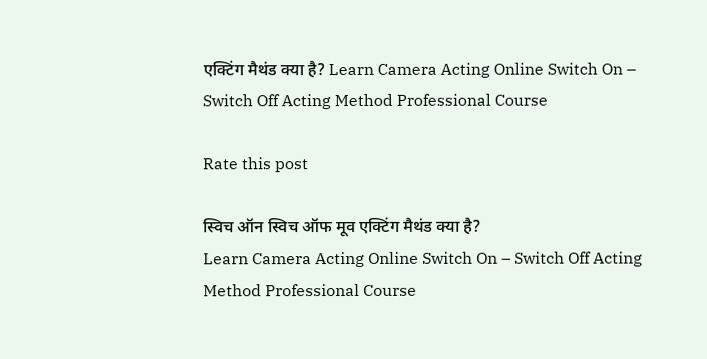एक्टिंग मैथंड क्या है? Learn Camera Acting Online Switch On – Switch Off Acting Method Professional Course

Rate this post

स्विच ऑन स्विच ऑफ मूव एक्टिंग मैथंड क्या है?
Learn Camera Acting Online Switch On – Switch Off Acting Method Professional Course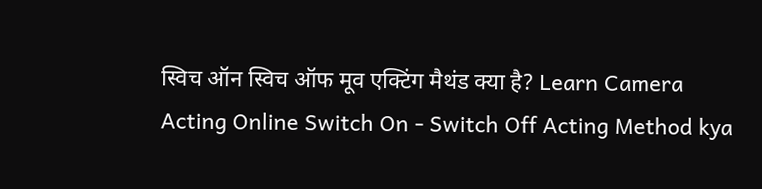स्विच ऑन स्विच ऑफ मूव एक्टिंग मैथंड क्या है? Learn Camera Acting Online Switch On - Switch Off Acting Method kya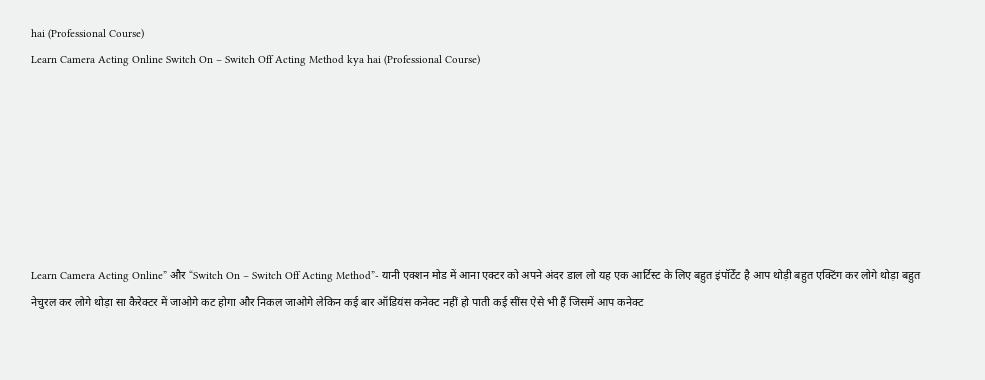hai (Professional Course)
Learn Camera Acting Online Switch On – Switch Off Acting Method kya hai (Professional Course)







Learn Camera Acting Online” और “Switch On – Switch Off Acting Method”- यानी एक्शन मोड में आना एक्टर को अपने अंदर डाल लो यह एक आर्टिस्ट के लिए बहुत इंपॉर्टेंट है आप थोड़ी बहुत एक्टिंग कर लोगे थोड़ा बहुत नेचुरल कर लोगे थोड़ा सा कैरेक्टर में जाओगे कट होगा और निकल जाओगे लेकिन कई बार ऑडियंस कनेक्ट नहीं हो पाती कई सींस ऐसे भी हैं जिसमें आप कनेक्ट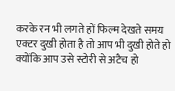करके रन भी लगते हों फिल्म देखते समय एक्टर दुखी होता है तो आप भी दुखी होते हो क्योंकि आप उसे स्टोरी से अटैच हो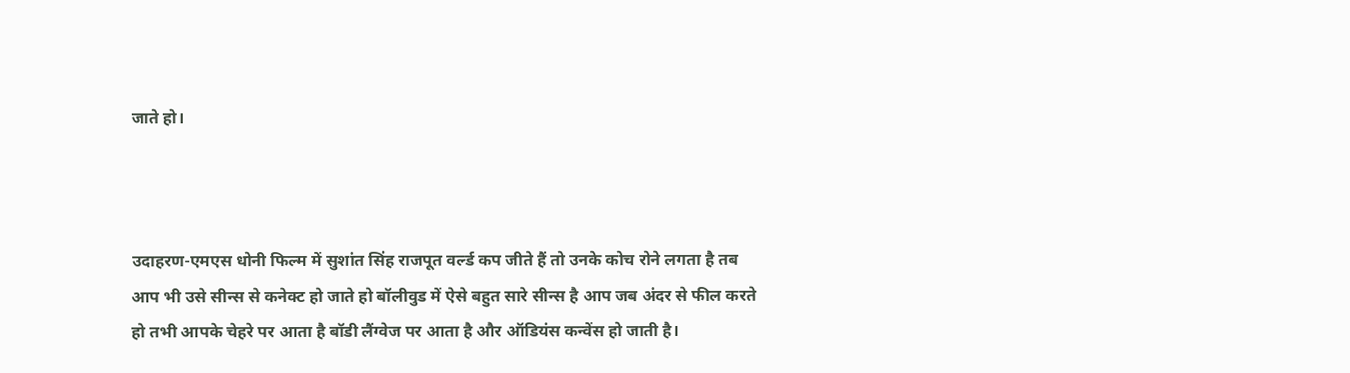जाते हो।



उदाहरण-एमएस धोनी फिल्म में सुशांत सिंह राजपूत वर्ल्ड कप जीते हैं तो उनके कोच रोने लगता है तब आप भी उसे सीन्स से कनेक्ट हो जाते हो बॉलीवुड में ऐसे बहुत सारे सीन्स है आप जब अंदर से फील करते हो तभी आपके चेहरे पर आता है बॉडी लैंग्वेज पर आता है और ऑडियंस कन्वेंस हो जाती है।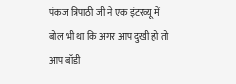पंकज त्रिपाठी जी ने एक इंटरव्यू में बोल भी था कि अगर आप दुखी हो तो आप बॉडी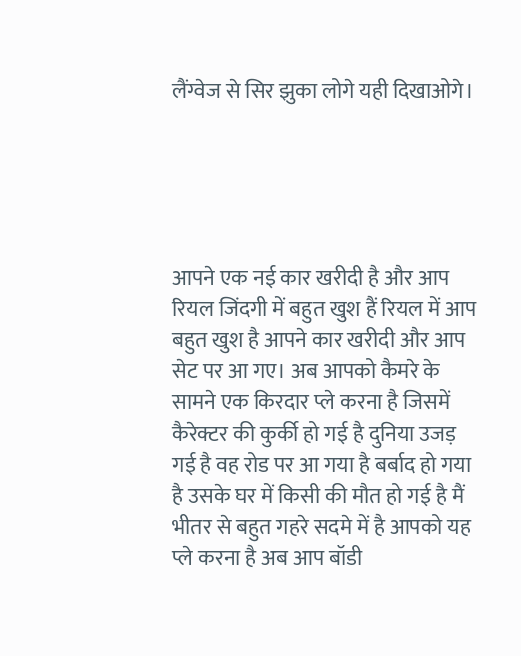लैंग्वेज से सिर झुका लोगे यही दिखाओगे।





आपने एक नई कार खरीदी है और आप रियल जिंदगी में बहुत खुश हैं रियल में आप बहुत खुश है आपने कार खरीदी और आप सेट पर आ गए। अब आपको कैमरे के सामने एक किरदार प्ले करना है जिसमें कैरेक्टर की कुर्की हो गई है दुनिया उजड़ गई है वह रोड पर आ गया है बर्बाद हो गया है उसके घर में किसी की मौत हो गई है मैं भीतर से बहुत गहरे सदमे में है आपको यह प्ले करना है अब आप बॉडी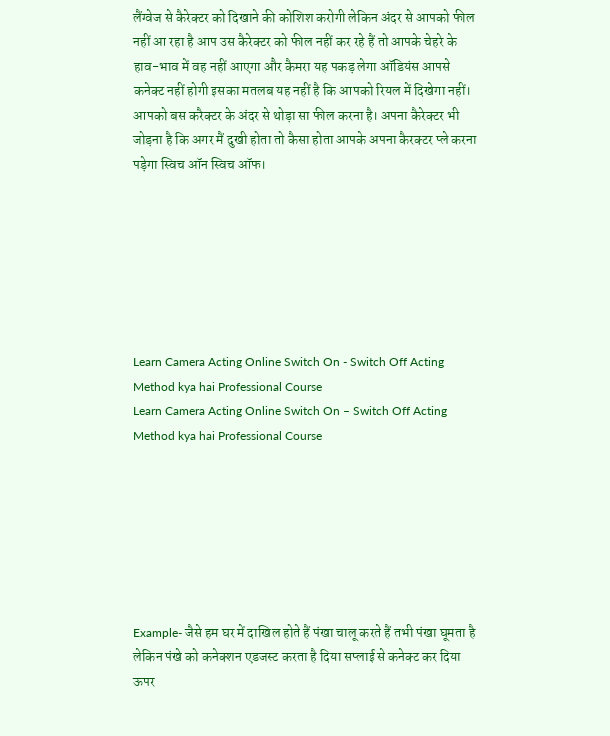लैंग्वेज से कैरेक्टर को दिखाने की कोशिश करोगी लेकिन अंदर से आपको फील नहीं आ रहा है आप उस कैरेक्टर को फील नहीं कर रहे हैं तो आपके चेहरे के हाव-भाव में वह नहीं आएगा और कैमरा यह पकड़ लेगा ऑडियंस आपसे कनेक्ट नहीं होगी इसका मतलब यह नहीं है कि आपको रियल में दिखेगा नहीं। आपको बस करैक्टर के अंदर से थोड़ा सा फील करना है। अपना कैरेक्टर भी जोड़ना है कि अगर मैं दुखी होता तो कैसा होता आपके अपना कैरक्टर प्ले करना पड़ेगा स्विच ऑन स्विच ऑफ।







Learn Camera Acting Online Switch On - Switch Off Acting Method kya hai Professional Course
Learn Camera Acting Online Switch On – Switch Off Acting Method kya hai Professional Course







Example- जैसे हम घर में दाखिल होते हैं पंखा चालू करते हैं तभी पंखा घूमता है लेकिन पंखे को कनेक्शन एडजस्ट करता है दिया सप्लाई से कनेक्ट कर दिया ऊपर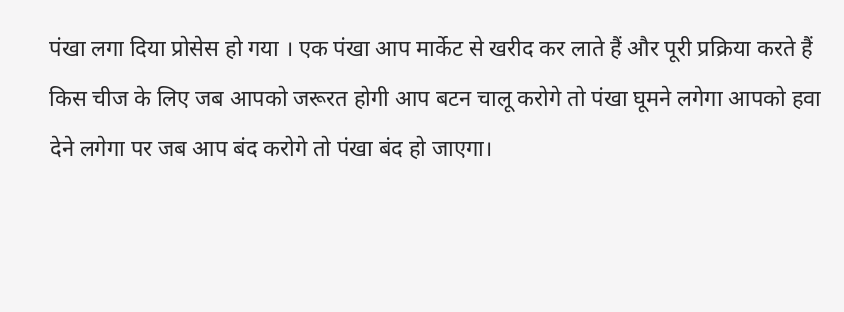पंखा लगा दिया प्रोसेस हो गया । एक पंखा आप मार्केट से खरीद कर लाते हैं और पूरी प्रक्रिया करते हैं किस चीज के लिए जब आपको जरूरत होगी आप बटन चालू करोगे तो पंखा घूमने लगेगा आपको हवा देने लगेगा पर जब आप बंद करोगे तो पंखा बंद हो जाएगा।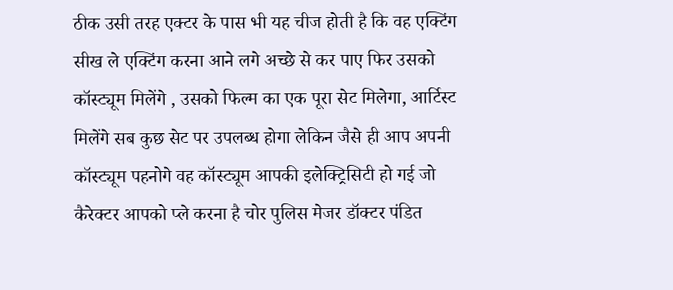ठीक उसी तरह एक्टर के पास भी यह चीज होती है कि वह एक्टिंग सीख ले एक्टिंग करना आने लगे अच्छे से कर पाए फिर उसको कॉस्ट्यूम मिलेंगे , उसको फिल्म का एक पूरा सेट मिलेगा, आर्टिस्ट मिलेंगे सब कुछ सेट पर उपलब्ध होगा लेकिन जैसे ही आप अपनी कॉस्ट्यूम पहनोगे वह कॉस्ट्यूम आपकी इलेक्ट्रिसिटी हो गई जो कैरेक्टर आपको प्ले करना है चोर पुलिस मेजर डॉक्टर पंडित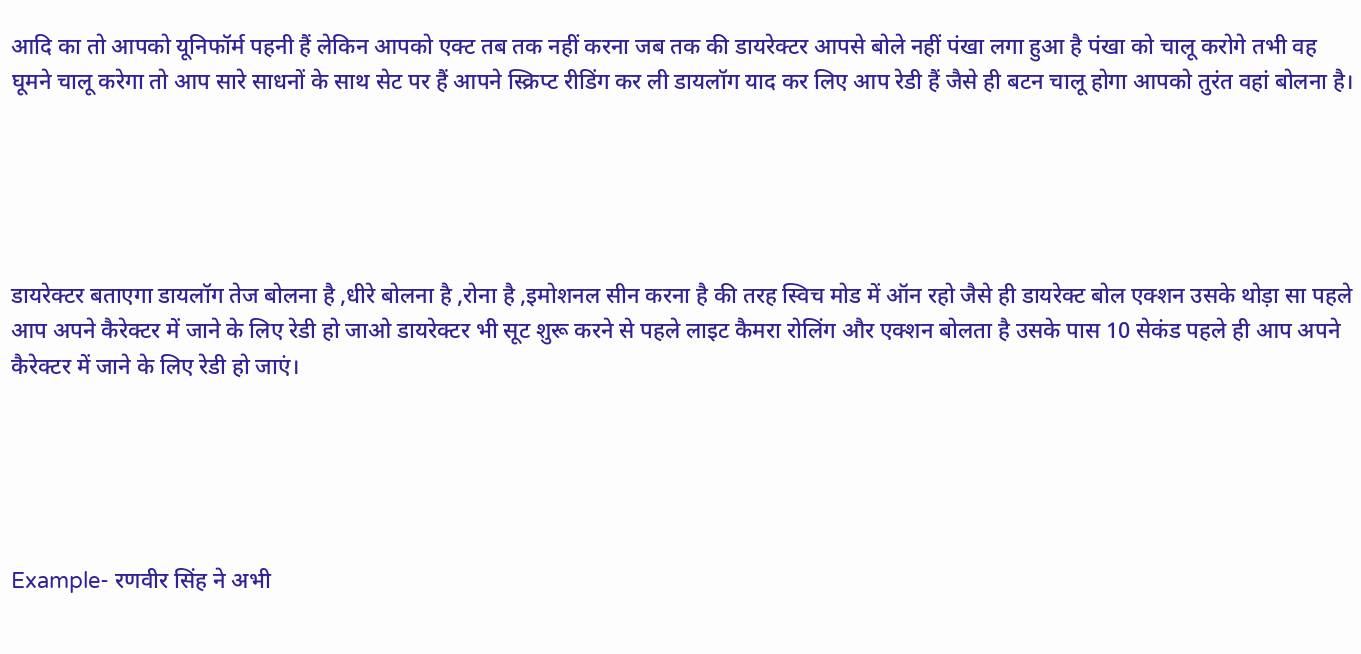आदि का तो आपको यूनिफॉर्म पहनी हैं लेकिन आपको एक्ट तब तक नहीं करना जब तक की डायरेक्टर आपसे बोले नहीं पंखा लगा हुआ है पंखा को चालू करोगे तभी वह घूमने चालू करेगा तो आप सारे साधनों के साथ सेट पर हैं आपने स्क्रिप्ट रीडिंग कर ली डायलॉग याद कर लिए आप रेडी हैं जैसे ही बटन चालू होगा आपको तुरंत वहां बोलना है।





डायरेक्टर बताएगा डायलॉग तेज बोलना है ,धीरे बोलना है ,रोना है ,इमोशनल सीन करना है की तरह स्विच मोड में ऑन रहो जैसे ही डायरेक्ट बोल एक्शन उसके थोड़ा सा पहले आप अपने कैरेक्टर में जाने के लिए रेडी हो जाओ डायरेक्टर भी सूट शुरू करने से पहले लाइट कैमरा रोलिंग और एक्शन बोलता है उसके पास 10 सेकंड पहले ही आप अपने कैरेक्टर में जाने के लिए रेडी हो जाएं।





Example- रणवीर सिंह ने अभी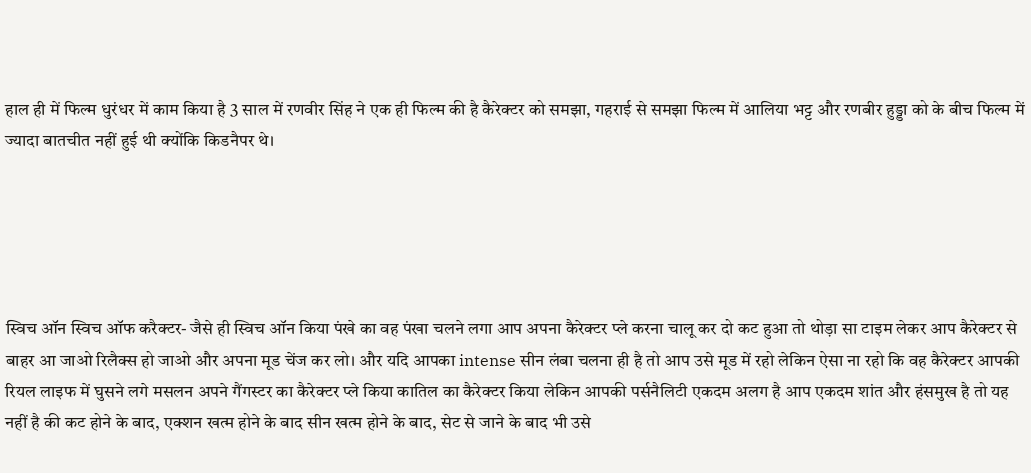हाल ही में फिल्म धुरंधर में काम किया है 3 साल में रणवीर सिंह ने एक ही फिल्म की है कैरेक्टर को समझा, गहराई से समझा फिल्म में आलिया भट्ट और रणबीर हुड्डा को के बीच फिल्म में ज्यादा बातचीत नहीं हुई थी क्योंकि किडनैपर थे।





स्विच ऑन स्विच ऑफ करैक्टर- जैसे ही स्विच ऑन किया पंखे का वह पंखा चलने लगा आप अपना कैरेक्टर प्ले करना चालू कर दो कट हुआ तो थोड़ा सा टाइम लेकर आप कैरेक्टर से बाहर आ जाओ रिलैक्स हो जाओ और अपना मूड चेंज कर लो। और यदि आपका intense सीन लंबा चलना ही है तो आप उसे मूड में रहो लेकिन ऐसा ना रहो कि वह कैरेक्टर आपकी रियल लाइफ में घुसने लगे मसलन अपने गैंगस्टर का कैरेक्टर प्ले किया कातिल का कैरेक्टर किया लेकिन आपकी पर्सनैलिटी एकदम अलग है आप एकदम शांत और हंसमुख है तो यह नहीं है की कट होने के बाद, एक्शन खत्म होने के बाद सीन खत्म होने के बाद, सेट से जाने के बाद भी उसे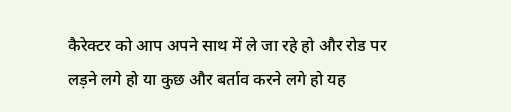कैरेक्टर को आप अपने साथ में ले जा रहे हो और रोड पर लड़ने लगे हो या कुछ और बर्ताव करने लगे हो यह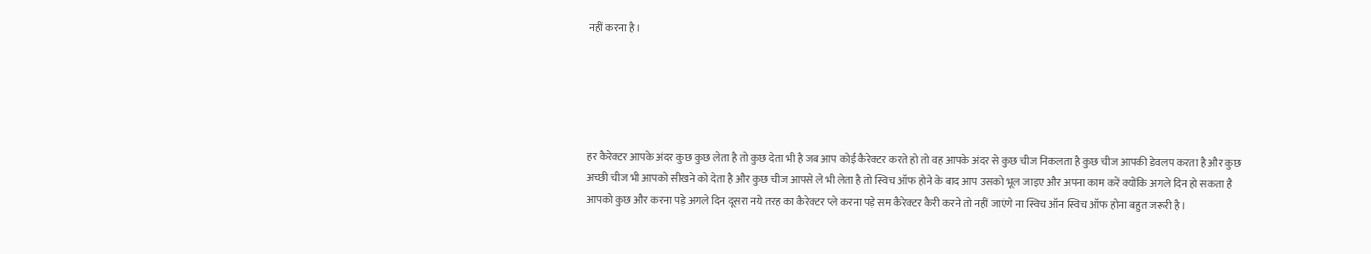नहीं करना है।





हर कैरेक्टर आपके अंदर कुछ कुछ लेता है तो कुछ देता भी है जब आप कोई कैरेक्टर करते हो तो वह आपके अंदर से कुछ चीज निकलता है कुछ चीज आपकी डेवलप करता है और कुछ अच्छी चीज भी आपको सीखने को देता है और कुछ चीज आपसे ले भी लेता है तो स्विच ऑफ होने के बाद आप उसको भूल जाइए और अपना काम करें क्योंकि अगले दिन हो सकता है आपको कुछ और करना पड़े अगले दिन दूसरा नये तरह का कैरेक्टर प्ले करना पड़े सम कैरेक्टर कैरी करने तो नहीं जाएंगे ना स्विच ऑन स्विच ऑफ होना बहुत जरूरी है।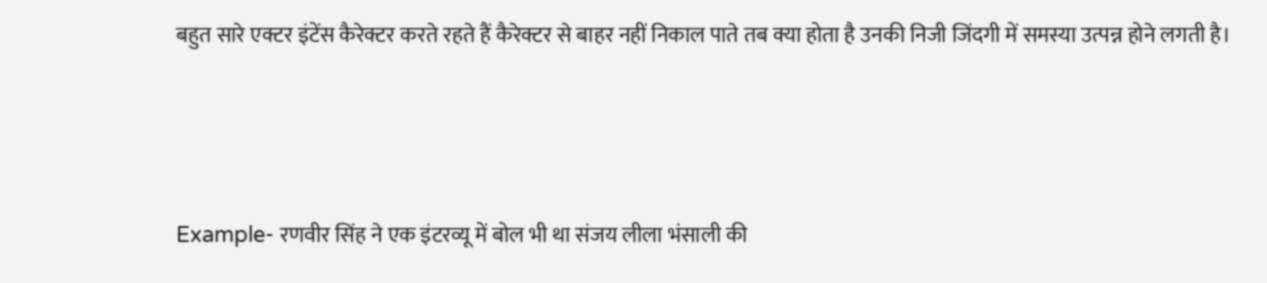बहुत सारे एक्टर इंटेंस कैरेक्टर करते रहते हैं कैरेक्टर से बाहर नहीं निकाल पाते तब क्या होता है उनकी निजी जिंदगी में समस्या उत्पन्न होने लगती है।





Example- रणवीर सिंह ने एक इंटरव्यू में बोल भी था संजय लीला भंसाली की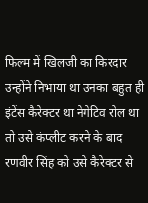फिल्म में खिलजी का किरदार उन्होंने निभाया था उनका बहुत ही इंटेंस कैरेक्टर था नेगेटिव रोल था तो उसे कंप्लीट करने के बाद रणवीर सिंह को उसे कैरेक्टर से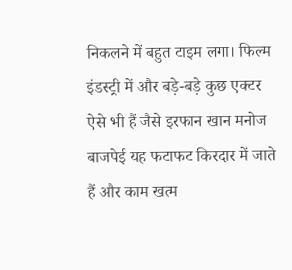निकलने में बहुत टाइम लगा। फिल्म इंडस्ट्री में और बड़े-बड़े कुछ एक्टर ऐसे भी हैं जैसे इरफान खान मनोज बाजपेई यह फटाफट किरदार में जाते हैं और काम खत्म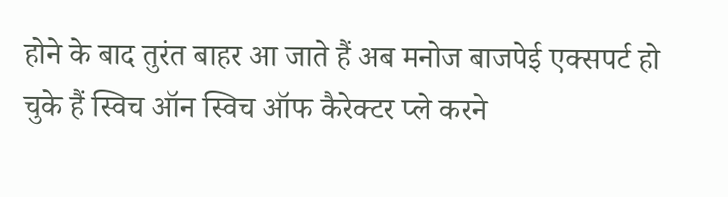होने के बाद तुरंत बाहर आ जाते हैं अब मनोज बाजपेई एक्सपर्ट हो चुके हैं स्विच ऑन स्विच ऑफ कैरेक्टर प्ले करने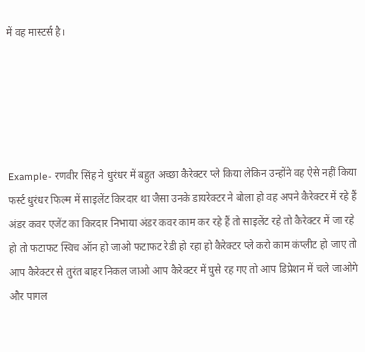में वह मास्टर्स है।





Example- रणवीर सिंह ने धुरंधर में बहुत अच्छा कैरेक्टर प्ले किया लेकिन उन्होंने वह ऐसे नहीं किया फर्स्ट धुरंधर फिल्म में साइलेंट किरदार था जैसा उनके डायरेक्टर ने बोला हो वह अपने कैरेक्टर में रहे हैं अंडर कवर एजेंट का किरदार निभाया अंडर कवर काम कर रहे हैं तो साइलेंट रहे तो कैरेक्टर में जा रहे हो तो फटाफट स्विच ऑन हो जाओ फटाफट रेडी हो रहा हो कैरेक्टर प्ले करो काम कंप्लीट हो जाए तो आप कैरेक्टर से तुरंत बाहर निकल जाओ आप कैरेक्टर में घुसे रह गए तो आप डिप्रेशन में चले जाओगे और पागल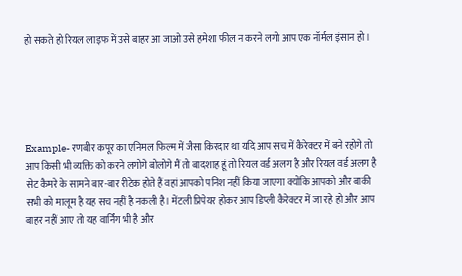हो सकते हो रियल लाइफ में उसे बाहर आ जाओ उसे हमेशा फील न करने लगो आप एक नॉर्मल इंसान हो।





Example- रणबीर कपूर का एनिमल फिल्म में जैसा किरदार था यदि आप सच में कैरेक्टर में बने रहोगे तो आप किसी भी व्यक्ति को करने लगोगे बोलोगे मैं तो बादशाह हूं तो रियल वर्ड अलग है और रियल वर्ड अलग है सेट कैमरे के सामने बार-बार रीटेक होते हैं वहां आपको पनिश नहीं किया जाएगा क्योंकि आपको और बाकी सभी को मालूम है यह सच नहीं है नकली है। मेंटली प्रिपेयर होकर आप डिप्ली कैरेक्टर में जा रहे हो और आप बाहर नहीं आए तो यह वार्निंग भी है और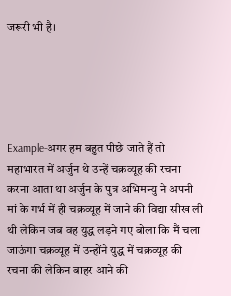जरूरी भी है।





Example-अगर हम बहुत पीछे जाते हैं तो महाभारत में अर्जुन थे उन्हें चक्रव्यूह की रचना करना आता था अर्जुन के पुत्र अभिमन्यु ने अपनी मां के गर्भ में ही चक्रव्यूह में जाने की विद्या सीख ली थी लेकिन जब वह युद्ध लड़ने गए बोला कि मैं चला जाऊंगा चक्रव्यूह में उन्होंने युद्ध में चक्रव्यूह की रचना की लेकिन बाहर आने की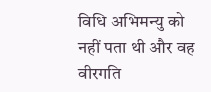विधि अभिमन्यु को नहीं पता थी और वह वीरगति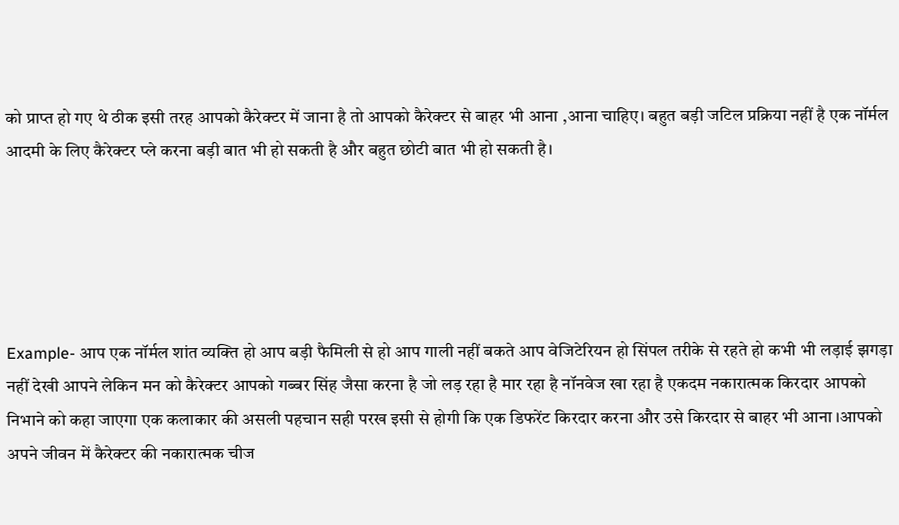को प्राप्त हो गए थे ठीक इसी तरह आपको कैरेक्टर में जाना है तो आपको कैरेक्टर से बाहर भी आना ,आना चाहिए। बहुत बड़ी जटिल प्रक्रिया नहीं है एक नॉर्मल आदमी के लिए कैरेक्टर प्ले करना बड़ी बात भी हो सकती है और बहुत छोटी बात भी हो सकती है।





Example- आप एक नॉर्मल शांत व्यक्ति हो आप बड़ी फैमिली से हो आप गाली नहीं बकते आप वेजिटेरियन हो सिंपल तरीके से रहते हो कभी भी लड़ाई झगड़ा नहीं देखी आपने लेकिन मन को कैरेक्टर आपको गब्बर सिंह जैसा करना है जो लड़ रहा है मार रहा है नॉनवेज खा रहा है एकदम नकारात्मक किरदार आपको निभाने को कहा जाएगा एक कलाकार की असली पहचान सही परख इसी से होगी कि एक डिफरेंट किरदार करना और उसे किरदार से बाहर भी आना ।आपको अपने जीवन में कैरेक्टर की नकारात्मक चीज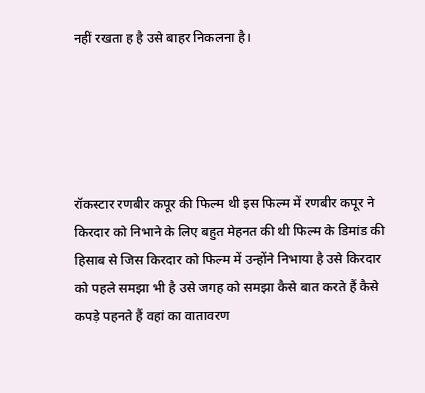नहीं रखता ह है उसे बाहर निकलना है।





रॉकस्टार रणबीर कपूर की फिल्म थी इस फिल्म में रणबीर कपूर ने किरदार को निभाने के लिए बहुत मेहनत की थी फिल्म के डिमांड की हिसाब से जिस किरदार को फिल्म में उन्होंने निभाया है उसे किरदार को पहले समझा भी है उसे जगह को समझा कैसे बात करते हैं कैसे कपड़े पहनते हैं वहां का वातावरण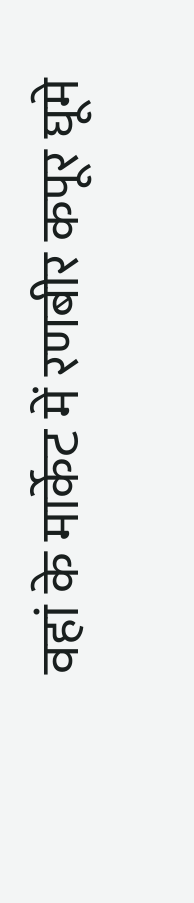वहां के मार्केट में रणबीर कपूर घूमे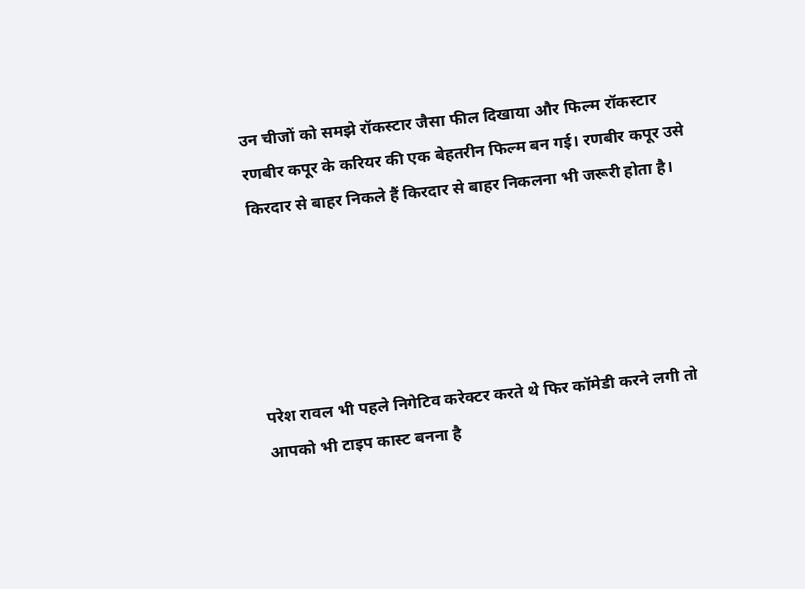उन चीजों को समझे रॉकस्टार जैसा फील दिखाया और फिल्म रॉकस्टार रणबीर कपूर के करियर की एक बेहतरीन फिल्म बन गई। रणबीर कपूर उसे किरदार से बाहर निकले हैं किरदार से बाहर निकलना भी जरूरी होता है।





परेश रावल भी पहले निगेटिव करेक्टर करते थे फिर कॉमेडी करने लगी तो आपको भी टाइप कास्ट बनना है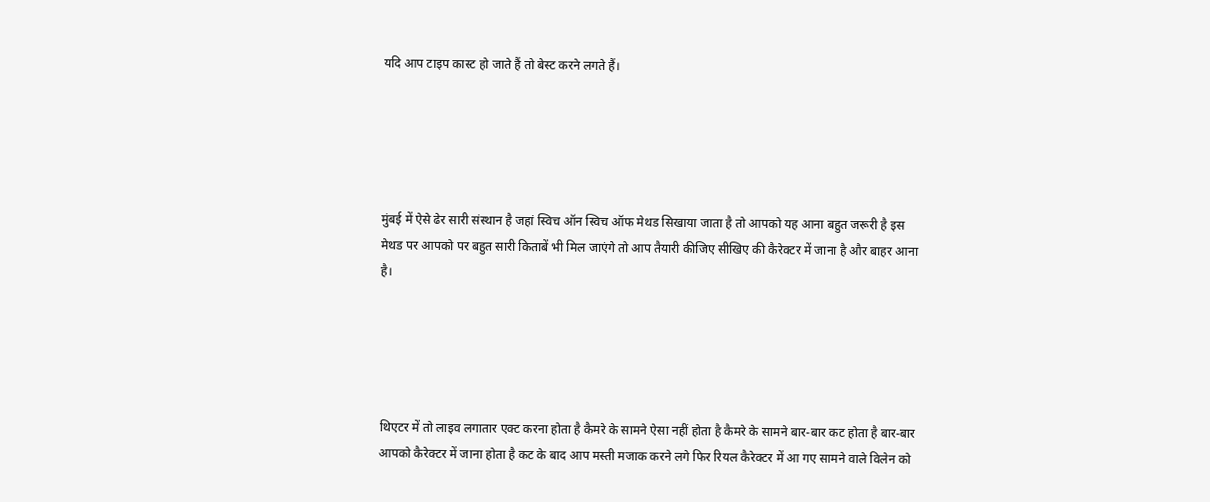यदि आप टाइप कास्ट हो जाते हैं तो बेस्ट करने लगते हैं।





मुंबई में ऐसे ढेर सारी संस्थान है जहां स्विच ऑन स्विच ऑफ मेथड सिखाया जाता है तो आपको यह आना बहुत जरूरी है इस मेथड पर आपको पर बहुत सारी किताबें भी मिल जाएंगे तो आप तैयारी कीजिए सीखिए की कैरेक्टर में जाना है और बाहर आना है।





थिएटर में तो लाइव लगातार एक्ट करना होता है कैमरे के सामने ऐसा नहीं होता है कैमरे के सामने बार-बार कट होता है बार-बार आपको कैरेक्टर में जाना होता है कट के बाद आप मस्ती मजाक करने लगे फिर रियल कैरेक्टर में आ गए सामने वाले विलेन को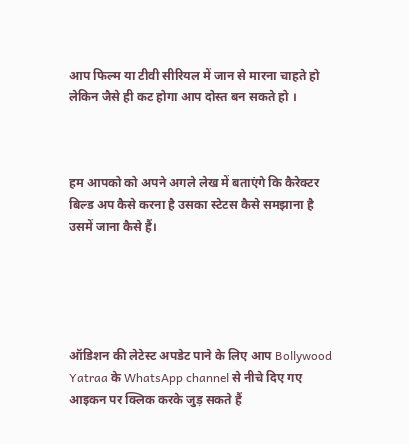आप फिल्म या टीवी सीरियल में जान से मारना चाहते हो लेकिन जैसे ही कट होगा आप दोस्त बन सकते हो ।



हम आपको को अपने अगले लेख में बताएंगे कि कैरेक्टर बिल्ड अप कैसे करना है उसका स्टेटस कैसे समझाना है उसमें जाना कैसे हैं।





ऑडिशन की लेटेस्ट अपडेट पाने के लिए आप Bollywood Yatraa के WhatsApp channel से नीचे दिए गए आइकन पर क्लिक करके जुड़ सकते हैं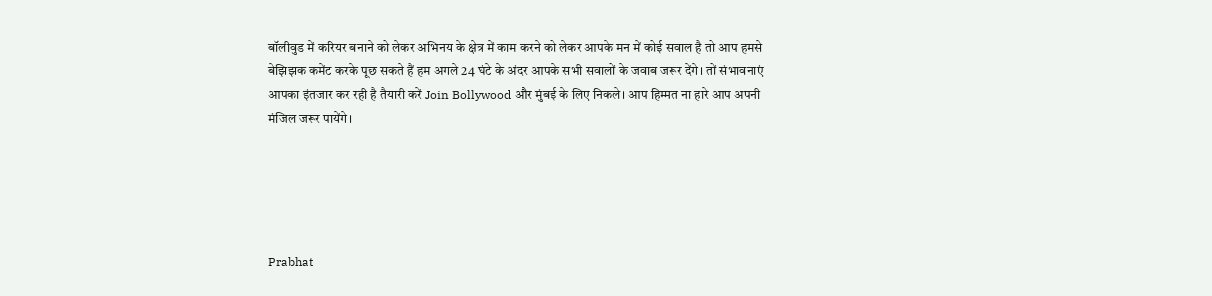बॉलीवुड में करियर बनाने को लेकर अभिनय के क्षेत्र में काम करने को लेकर आपके मन में कोई सवाल है तो आप हमसे बेझिझक कमेंट करके पूछ सकते हैं हम अगले 24 घंटे के अंदर आपके सभी सवालों के जवाब जरूर देंगे। तों संभावनाएं आपका इंतजार कर रही है तैयारी करें Join Bollywood और मुंबई के लिए निकले। आप हिम्मत ना हारे आप अपनी मंजिल जरूर पायेंगे।





Prabhat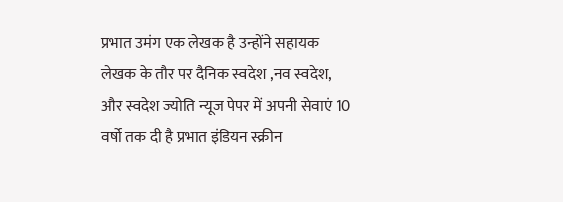प्रभात उमंग एक लेखक है उन्होंने सहायक लेखक के तौर पर दैनिक स्वदेश ,नव स्वदेश, और स्वदेश ज्योति न्यूज पेपर में अपनी सेवाएं 10 वर्षो तक दी है प्रभात इंडियन स्क्रीन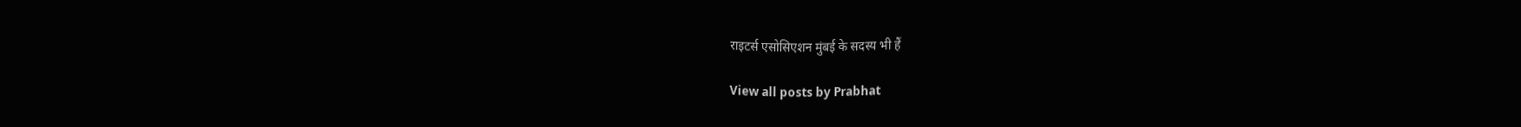राइटर्स एसोसिएशन मुंबई के सदस्य भी हैं

View all posts by Prabhat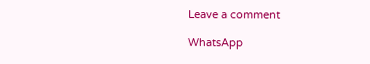Leave a comment

WhatsApp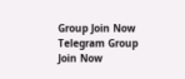Group Join Now
Telegram Group Join Now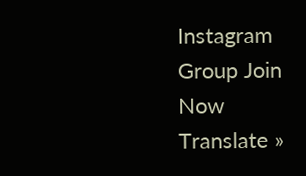Instagram Group Join Now
Translate »